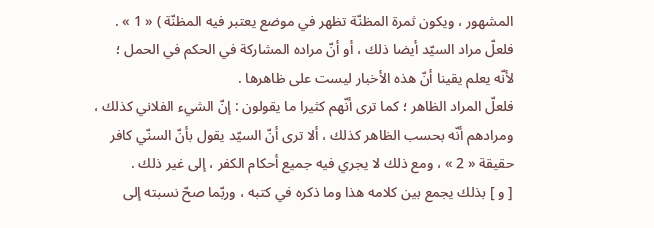المشهور ، ويكون ثمرة المظنّة تظهر في موضع يعتبر فيه المظنّة ) « 1 » .
فلعلّ مراد السيّد أيضا ذلك ، أو أنّ مراده المشاركة في الحكم في الحمل ؛ لأنّه يعلم يقينا أنّ هذه الأخبار ليست على ظاهرها .
فلعلّ المراد الظاهر ؛ كما ترى أنّهم كثيرا ما يقولون : إنّ الشيء الفلاني كذلك ، ومرادهم أنّه بحسب الظاهر كذلك ، ألا ترى أنّ السيّد يقول بأنّ السنّي كافر حقيقة « 2 » ، ومع ذلك لا يجري فيه جميع أحكام الكفر ، إلى غير ذلك .
[ و ] بذلك يجمع بين كلامه هذا وما ذكره في كتبه ، وربّما صحّ نسبته إلى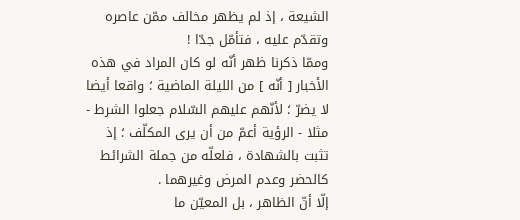الشيعة ، إذ لم يظهر مخالف ممّن عاصره وتقدّم عليه ، فتأمّل جدّا !
وممّا ذكرنا ظهر أنّه لو كان المراد في هذه الأخبار [ أنّه ] من الليلة الماضية ؛ واقعا أيضا لا يضرّ ؛ لأنّهم عليهم السّلام جعلوا الشرط - مثلا - الرؤية أعمّ من أن يرى المكلّف ؛ إذ تثبت بالشهادة ، فلعلّه من جملة الشرائط كالحضر وعدم المرض وغيرهما .
إلّا أنّ الظاهر ، بل المعيّن ما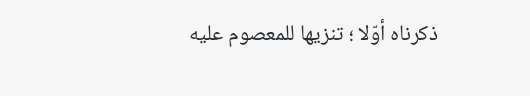ذكرناه أوّلا ؛ تنزيها للمعصوم عليه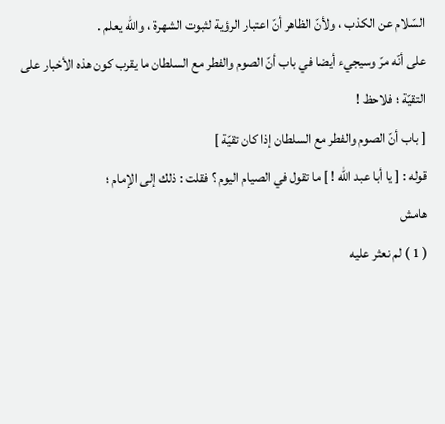السّلام عن الكذب ، ولأنّ الظاهر أنّ اعتبار الرؤية لثبوت الشهرة ، واللّه يعلم .
على أنّه مرّ وسيجيء أيضا في باب أنّ الصوم والفطر مع السلطان ما يقرب كون هذه الأخبار على التقيّة ؛ فلاحظ !
[ باب أنّ الصوم والفطر مع السلطان إذا كان تقيّة ]
قوله : [ يا أبا عبد اللّه ! ] ما تقول في الصيام اليوم ؟ فقلت : ذلك إلى الإمام ؛
هامش
( 1 ) لم نعثر عليه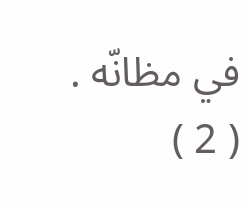في مظانّه .
( 2 )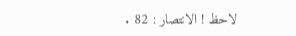لاحظ ! الانتصار : 82 .